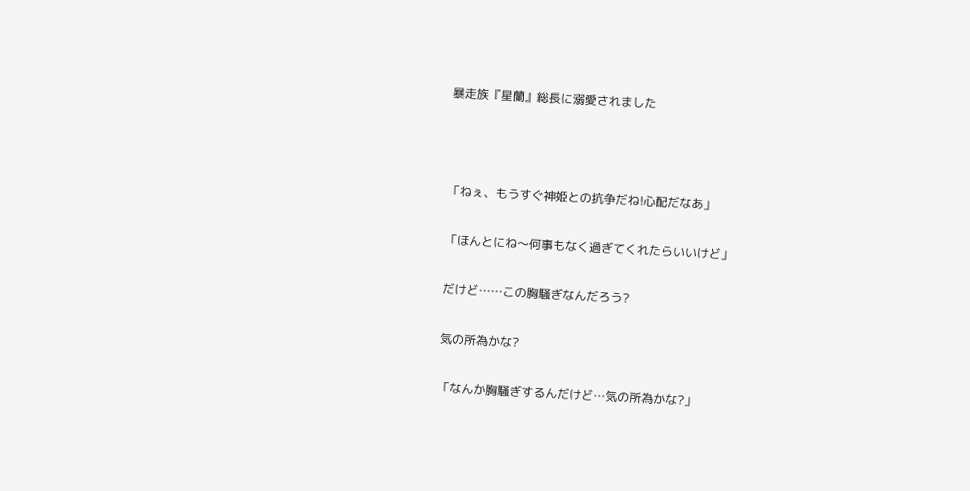暴走族『星蘭』総長に溺愛されました



「ねぇ、もうすぐ神姫との抗争だね!心配だなあ」

「ほんとにね〜何事もなく過ぎてくれたらいいけど」

だけど……この胸騒ぎなんだろう?

気の所為かな?

「なんか胸騒ぎするんだけど…気の所為かな?」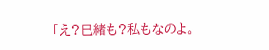「え?巳緒も?私もなのよ。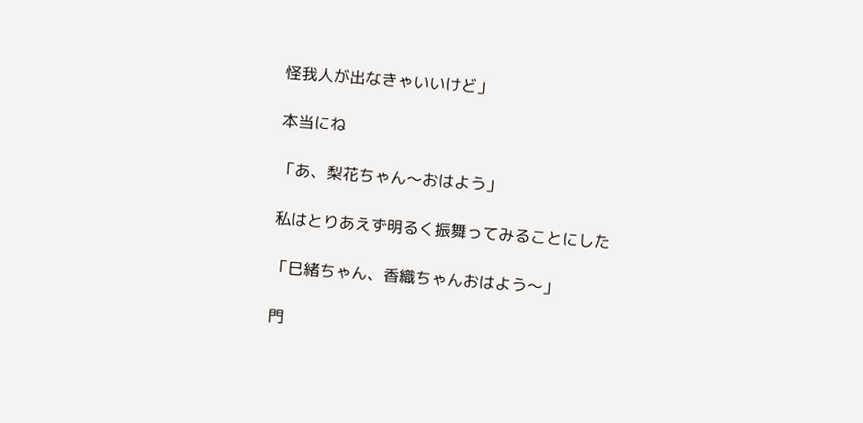怪我人が出なきゃいいけど」

本当にね

「あ、梨花ちゃん〜おはよう」

私はとりあえず明るく振舞ってみることにした

「巳緒ちゃん、香織ちゃんおはよう〜」

門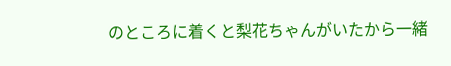のところに着くと梨花ちゃんがいたから一緒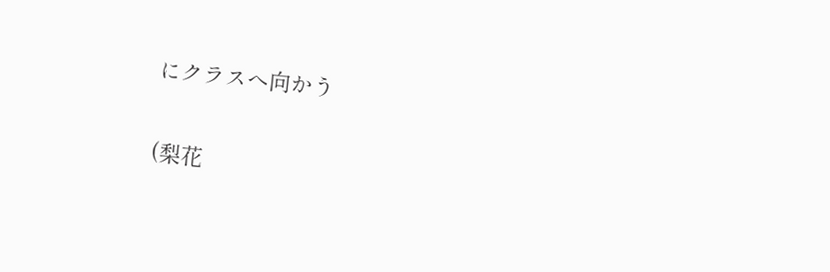にクラスへ向かう

(梨花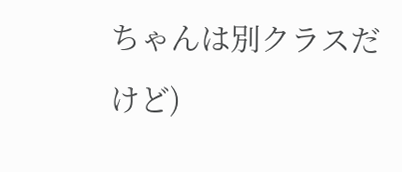ちゃんは別クラスだけど)